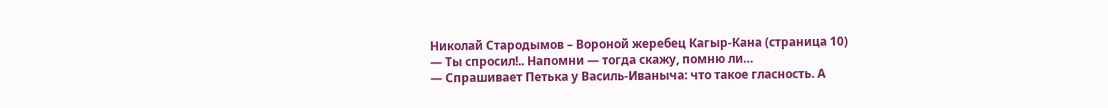Николай Стародымов – Вороной жеребец Кагыр-Кана (страница 10)
— Ты спросил!.. Напомни — тогда скажу, помню ли…
— Спрашивает Петька у Василь-Иваныча: что такое гласность. А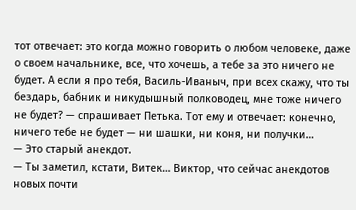тот отвечает: это когда можно говорить о любом человеке, даже о своем начальнике, все, что хочешь, а тебе за это ничего не будет. А если я про тебя, Василь-Иваныч, при всех скажу, что ты бездарь, бабник и никудышный полководец, мне тоже ничего не будет? — спрашивает Петька. Тот ему и отвечает: конечно, ничего тебе не будет — ни шашки, ни коня, ни получки…
— Это старый анекдот.
— Ты заметил, кстати, Витек… Виктор, что сейчас анекдотов новых почти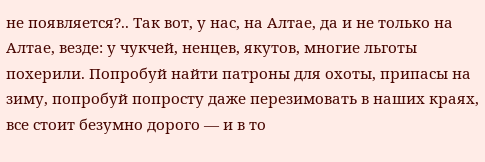не появляется?.. Так вот, у нас, на Алтае, да и не только на Алтае, везде: у чукчей, ненцев, якутов, многие льготы похерили. Попробуй найти патроны для охоты, припасы на зиму, попробуй попросту даже перезимовать в наших краях, все стоит безумно дорого — и в то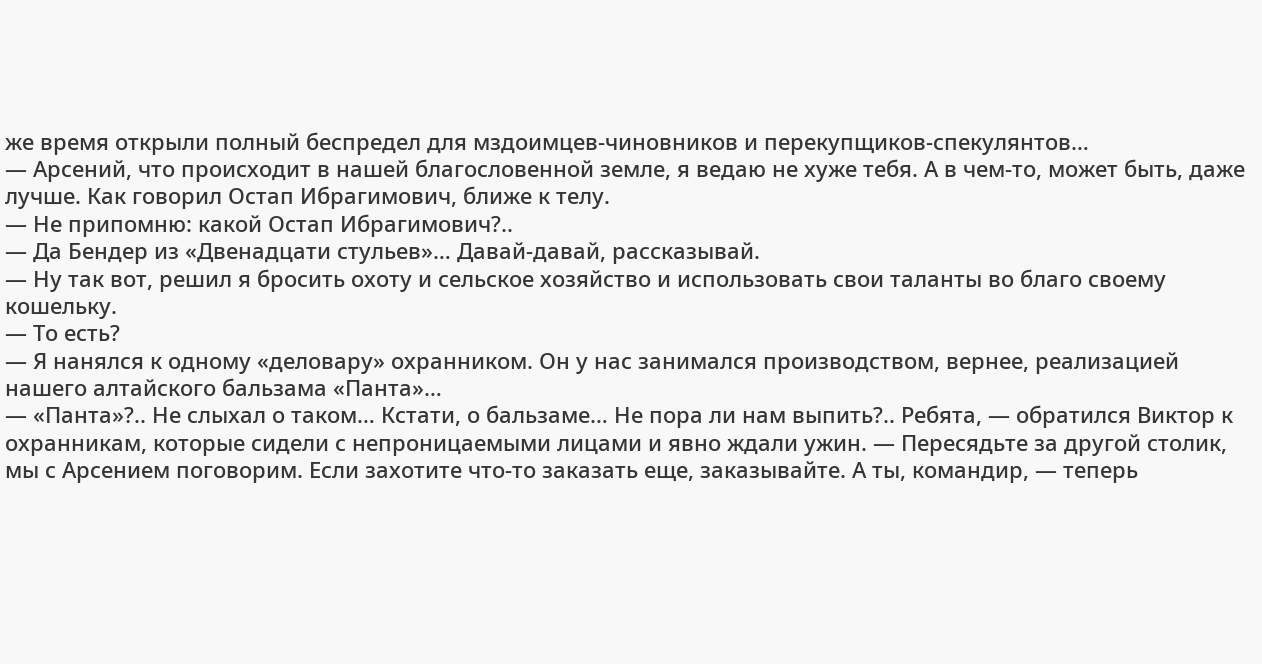же время открыли полный беспредел для мздоимцев-чиновников и перекупщиков-спекулянтов…
— Арсений, что происходит в нашей благословенной земле, я ведаю не хуже тебя. А в чем-то, может быть, даже лучше. Как говорил Остап Ибрагимович, ближе к телу.
— Не припомню: какой Остап Ибрагимович?..
— Да Бендер из «Двенадцати стульев»… Давай-давай, рассказывай.
— Ну так вот, решил я бросить охоту и сельское хозяйство и использовать свои таланты во благо своему кошельку.
— То есть?
— Я нанялся к одному «деловару» охранником. Он у нас занимался производством, вернее, реализацией нашего алтайского бальзама «Панта»…
— «Панта»?.. Не слыхал о таком… Кстати, о бальзаме… Не пора ли нам выпить?.. Ребята, — обратился Виктор к охранникам, которые сидели с непроницаемыми лицами и явно ждали ужин. — Пересядьте за другой столик, мы с Арсением поговорим. Если захотите что-то заказать еще, заказывайте. А ты, командир, — теперь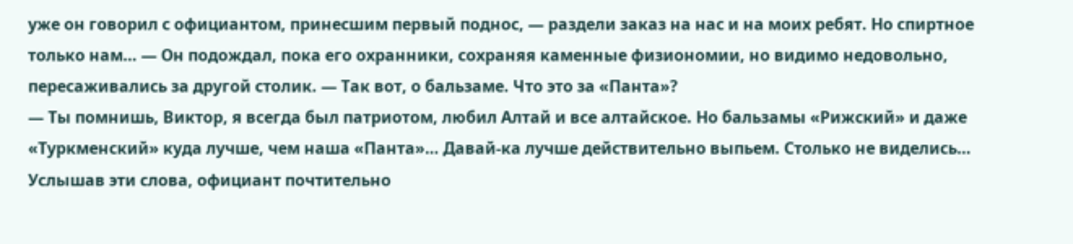уже он говорил с официантом, принесшим первый поднос, — раздели заказ на нас и на моих ребят. Но спиртное только нам… — Он подождал, пока его охранники, сохраняя каменные физиономии, но видимо недовольно, пересаживались за другой столик. — Так вот, о бальзаме. Что это за «Панта»?
— Ты помнишь, Виктор, я всегда был патриотом, любил Алтай и все алтайское. Но бальзамы «Рижский» и даже «Туркменский» куда лучше, чем наша «Панта»… Давай-ка лучше действительно выпьем. Столько не виделись…
Услышав эти слова, официант почтительно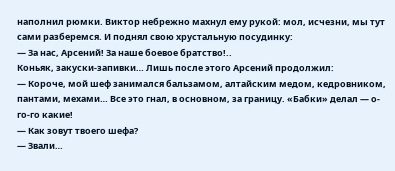наполнил рюмки. Виктор небрежно махнул ему рукой: мол, исчезни, мы тут сами разберемся. И поднял свою хрустальную посудинку:
— За нас, Арсений! За наше боевое братство!..
Коньяк, закуски-запивки… Лишь после этого Арсений продолжил:
— Короче, мой шеф занимался бальзамом, алтайским медом, кедровником, пантами, мехами… Все это гнал, в основном, за границу. «Бабки» делал — о-го-го какие!
— Как зовут твоего шефа?
— Звали…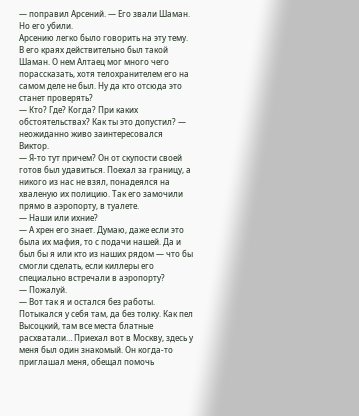— поправил Арсений. — Его звали Шаман. Но его убили.
Арсению легко было говорить на эту тему. В его краях действительно был такой Шаман. О нем Алтаец мог много чего порассказать, хотя телохранителем его на самом деле не был. Ну да кто отсюда это станет проверять?
— Кто? Где? Когда? При каких обстоятельствах? Как ты это допустил? — неожиданно живо заинтересовался Виктор.
— Я-то тут причем? Он от скупости своей готов был удавиться. Поехал за границу, а никого из нас не взял, понадеялся на хваленую их полицию. Так его замочили прямо в аэропорту, в туалете.
— Наши или ихние?
— А хрен его знает. Думаю, даже если это была их мафия, то с подачи нашей. Да и был бы я или кто из наших рядом — что бы смогли сделать, если киллеры его специально встречали в аэропорту?
— Пожалуй.
— Вот так я и остался без работы. Потыкался у себя там, да без толку. Как пел Высоцкий, там все места блатные расхватали… Приехал вот в Москву, здесь у меня был один знакомый. Он когда-то приглашал меня, обещал помочь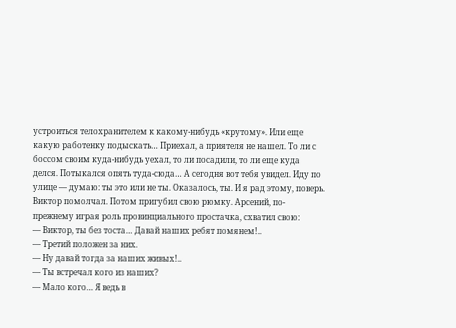устроиться телохранителем к какому-нибудь «крутому». Или еще какую работенку подыскать… Приехал, а приятеля не нашел. То ли с боссом своим куда-нибудь уехал, то ли посадили, то ли еще куда делся. Потыкался опять туда-сюда… А сегодня вот тебя увидел. Иду по улице — думаю: ты это или не ты. Оказалось, ты. И я рад этому, поверь.
Виктор помолчал. Потом пригубил свою рюмку. Арсений, по-прежнему играя роль провинциального простачка, схватил свою:
— Виктор, ты без тоста… Давай наших ребят помянем!..
— Третий положен за них.
— Ну давай тогда за наших живых!..
— Ты встречал кого из наших?
— Мало кого… Я ведь в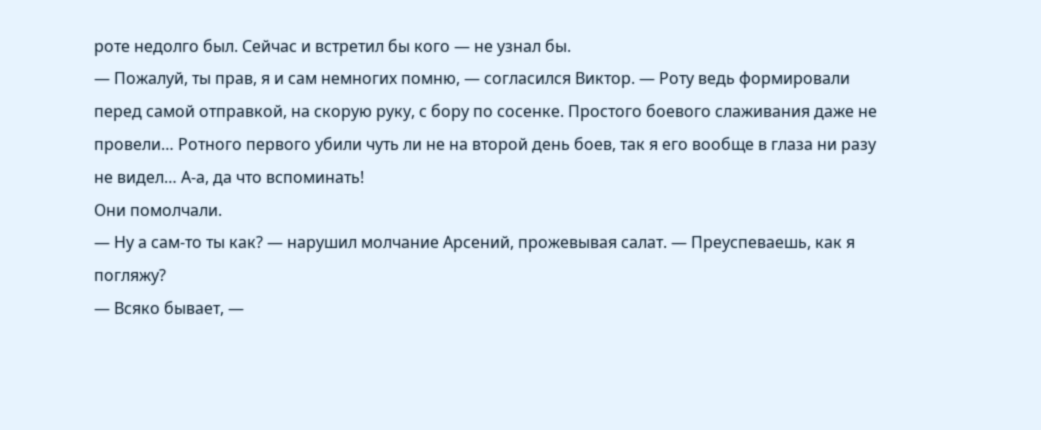роте недолго был. Сейчас и встретил бы кого — не узнал бы.
— Пожалуй, ты прав, я и сам немногих помню, — согласился Виктор. — Роту ведь формировали перед самой отправкой, на скорую руку, с бору по сосенке. Простого боевого слаживания даже не провели… Ротного первого убили чуть ли не на второй день боев, так я его вообще в глаза ни разу не видел… А-а, да что вспоминать!
Они помолчали.
— Ну а сам-то ты как? — нарушил молчание Арсений, прожевывая салат. — Преуспеваешь, как я погляжу?
— Всяко бывает, —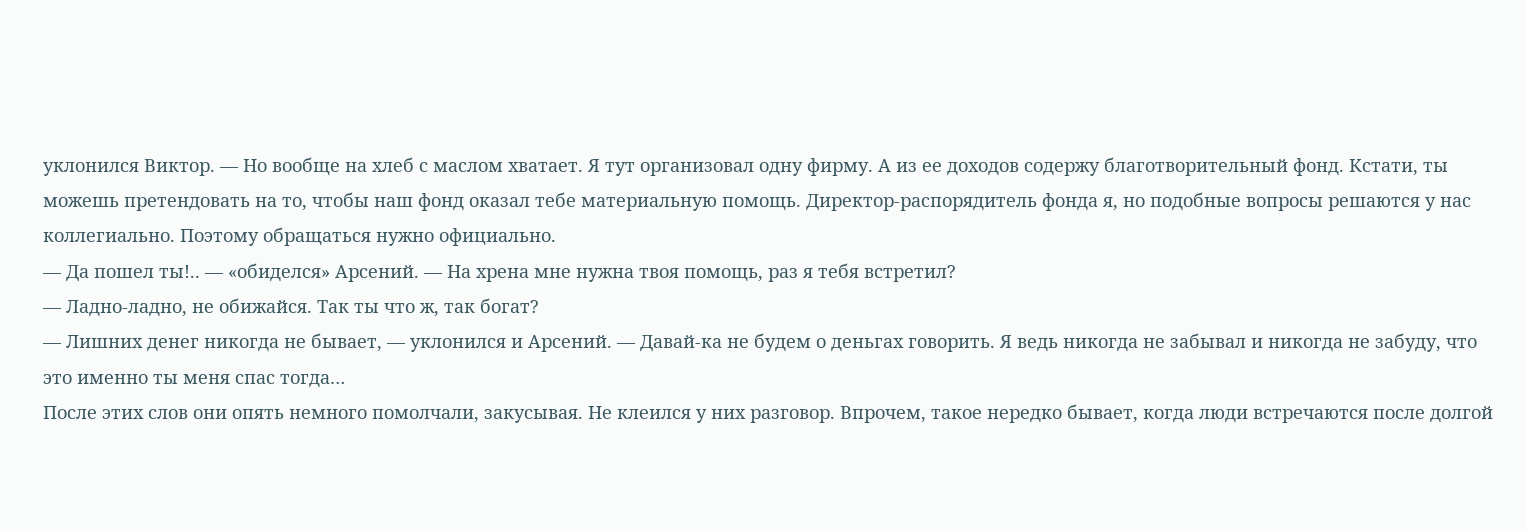уклонился Виктор. — Но вообще на хлеб с маслом хватает. Я тут организовал одну фирму. А из ее доходов содержу благотворительный фонд. Кстати, ты можешь претендовать на то, чтобы наш фонд оказал тебе материальную помощь. Директор-распорядитель фонда я, но подобные вопросы решаются у нас коллегиально. Поэтому обращаться нужно официально.
— Да пошел ты!.. — «обиделся» Арсений. — На хрена мне нужна твоя помощь, раз я тебя встретил?
— Ладно-ладно, не обижайся. Так ты что ж, так богат?
— Лишних денег никогда не бывает, — уклонился и Арсений. — Давай-ка не будем о деньгах говорить. Я ведь никогда не забывал и никогда не забуду, что это именно ты меня спас тогда…
После этих слов они опять немного помолчали, закусывая. Не клеился у них разговор. Впрочем, такое нередко бывает, когда люди встречаются после долгой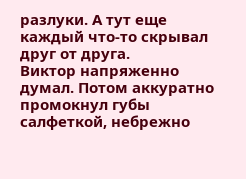разлуки. А тут еще каждый что-то скрывал друг от друга.
Виктор напряженно думал. Потом аккуратно промокнул губы салфеткой, небрежно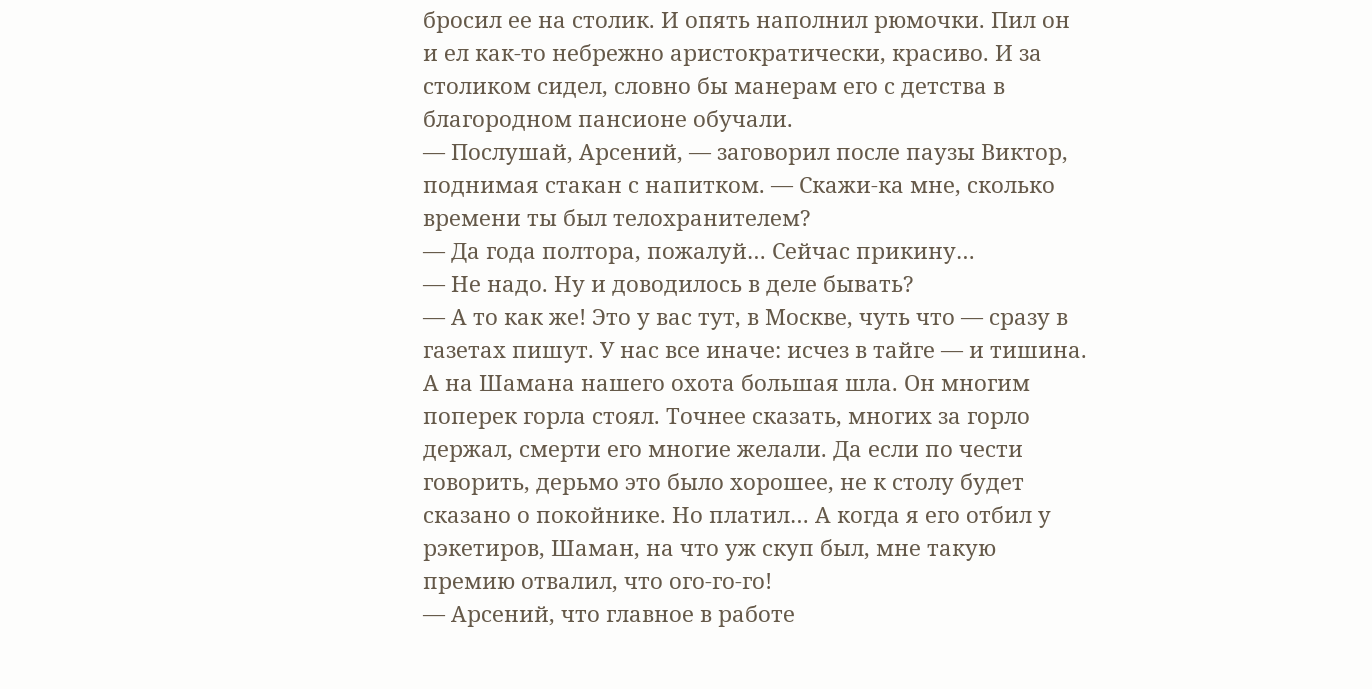бросил ее на столик. И опять наполнил рюмочки. Пил он и ел как-то небрежно аристократически, красиво. И за столиком сидел, словно бы манерам его с детства в благородном пансионе обучали.
— Послушай, Арсений, — заговорил после паузы Виктор, поднимая стакан с напитком. — Скажи-ка мне, сколько времени ты был телохранителем?
— Да года полтора, пожалуй… Сейчас прикину…
— Не надо. Ну и доводилось в деле бывать?
— А то как же! Это у вас тут, в Москве, чуть что — сразу в газетах пишут. У нас все иначе: исчез в тайге — и тишина. А на Шамана нашего охота большая шла. Он многим поперек горла стоял. Точнее сказать, многих за горло держал, смерти его многие желали. Да если по чести говорить, дерьмо это было хорошее, не к столу будет сказано о покойнике. Но платил… А когда я его отбил у рэкетиров, Шаман, на что уж скуп был, мне такую премию отвалил, что ого-го-го!
— Арсений, что главное в работе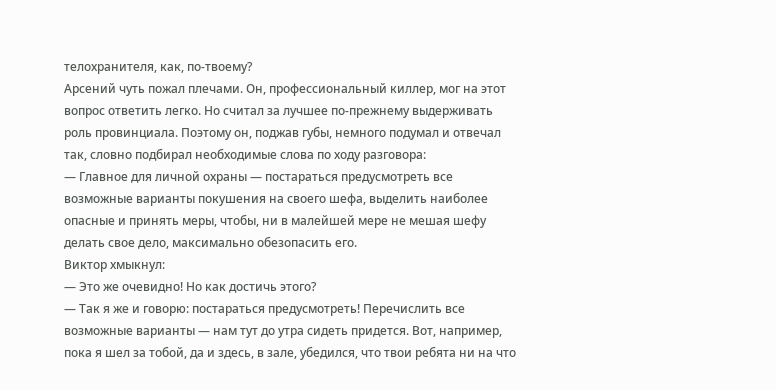телохранителя, как, по-твоему?
Арсений чуть пожал плечами. Он, профессиональный киллер, мог на этот вопрос ответить легко. Но считал за лучшее по-прежнему выдерживать роль провинциала. Поэтому он, поджав губы, немного подумал и отвечал так, словно подбирал необходимые слова по ходу разговора:
— Главное для личной охраны — постараться предусмотреть все возможные варианты покушения на своего шефа, выделить наиболее опасные и принять меры, чтобы, ни в малейшей мере не мешая шефу делать свое дело, максимально обезопасить его.
Виктор хмыкнул:
— Это же очевидно! Но как достичь этого?
— Так я же и говорю: постараться предусмотреть! Перечислить все возможные варианты — нам тут до утра сидеть придется. Вот, например, пока я шел за тобой, да и здесь, в зале, убедился, что твои ребята ни на что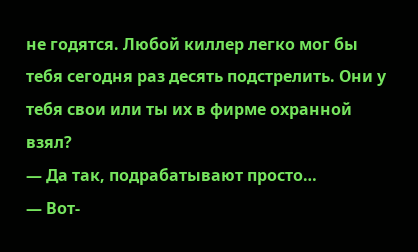не годятся. Любой киллер легко мог бы тебя сегодня раз десять подстрелить. Они у тебя свои или ты их в фирме охранной взял?
— Да так, подрабатывают просто…
— Вот-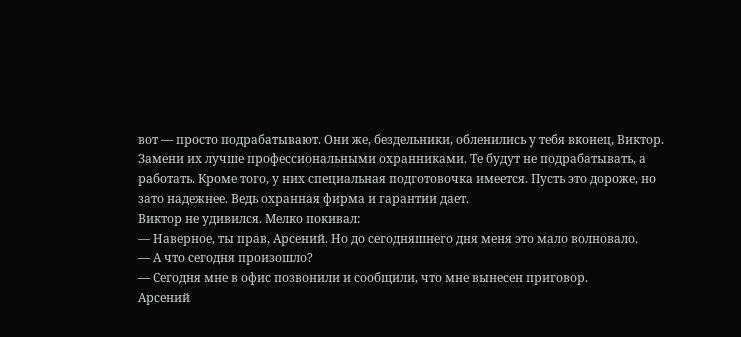вот — просто подрабатывают. Они же, бездельники, обленились у тебя вконец, Виктор. Замени их лучше профессиональными охранниками. Те будут не подрабатывать, а работать. Кроме того, у них специальная подготовочка имеется. Пусть это дороже, но зато надежнее. Ведь охранная фирма и гарантии дает.
Виктор не удивился. Мелко покивал:
— Наверное, ты прав, Арсений. Но до сегодняшнего дня меня это мало волновало.
— А что сегодня произошло?
— Сегодня мне в офис позвонили и сообщили, что мне вынесен приговор.
Арсений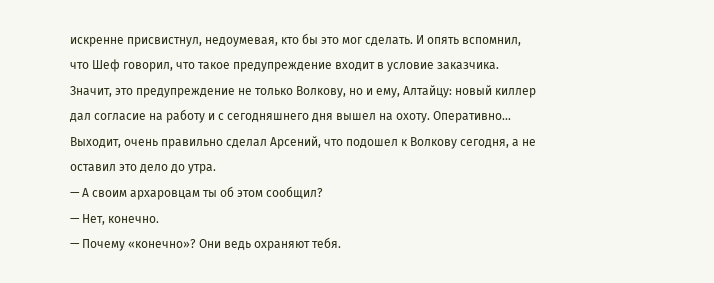искренне присвистнул, недоумевая, кто бы это мог сделать. И опять вспомнил, что Шеф говорил, что такое предупреждение входит в условие заказчика. Значит, это предупреждение не только Волкову, но и ему, Алтайцу: новый киллер дал согласие на работу и с сегодняшнего дня вышел на охоту. Оперативно… Выходит, очень правильно сделал Арсений, что подошел к Волкову сегодня, а не оставил это дело до утра.
— А своим архаровцам ты об этом сообщил?
— Нет, конечно.
— Почему «конечно»? Они ведь охраняют тебя.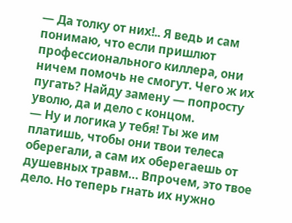— Да толку от них!.. Я ведь и сам понимаю, что если пришлют профессионального киллера, они ничем помочь не смогут. Чего ж их пугать? Найду замену — попросту уволю, да и дело с концом.
— Ну и логика у тебя! Ты же им платишь, чтобы они твои телеса оберегали, а сам их оберегаешь от душевных травм… Впрочем, это твое дело. Но теперь гнать их нужно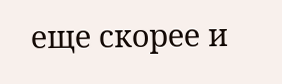еще скорее и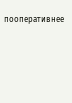пооперативнее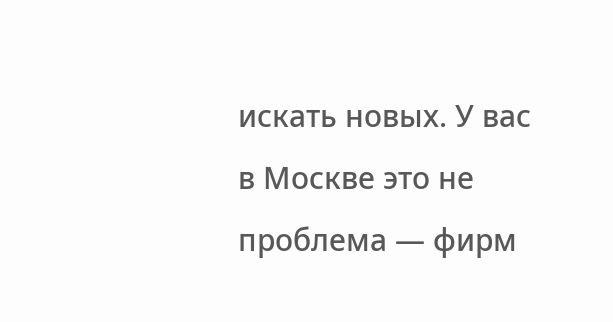искать новых. У вас в Москве это не проблема — фирм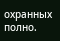охранных полно.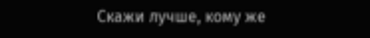Скажи лучше, кому же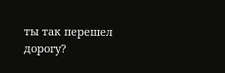ты так перешел дорогу?